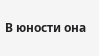В юности она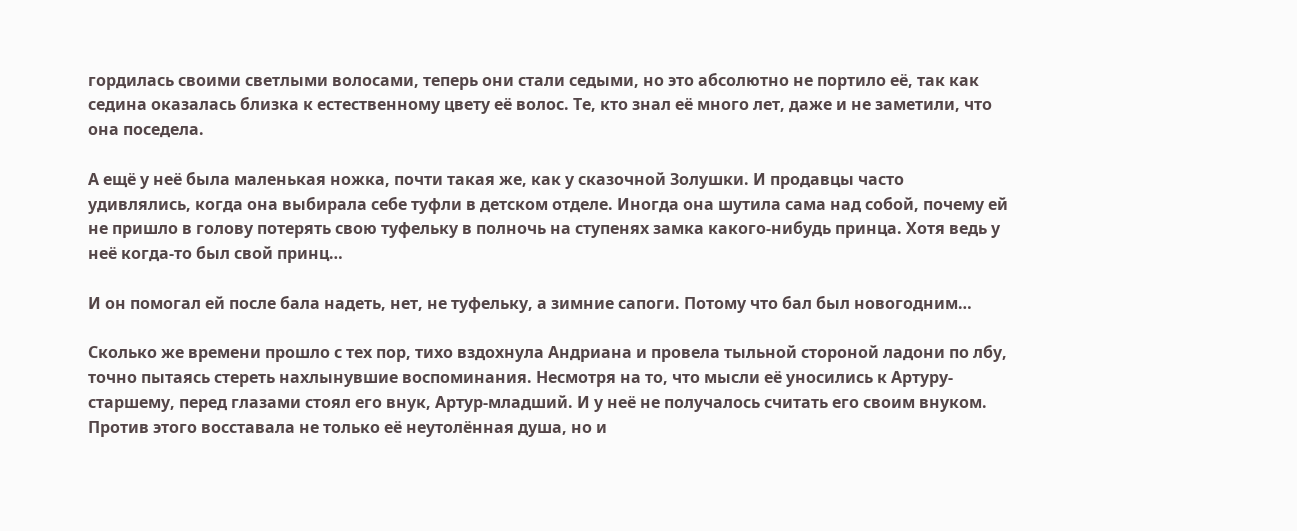гордилась своими светлыми волосами, теперь они стали седыми, но это абсолютно не портило её, так как седина оказалась близка к естественному цвету её волос. Те, кто знал её много лет, даже и не заметили, что она поседела.

А ещё у неё была маленькая ножка, почти такая же, как у сказочной Золушки. И продавцы часто удивлялись, когда она выбирала себе туфли в детском отделе. Иногда она шутила сама над собой, почему ей не пришло в голову потерять свою туфельку в полночь на ступенях замка какого-нибудь принца. Хотя ведь у неё когда-то был свой принц…

И он помогал ей после бала надеть, нет, не туфельку, а зимние сапоги. Потому что бал был новогодним…

Сколько же времени прошло с тех пор, тихо вздохнула Андриана и провела тыльной стороной ладони по лбу, точно пытаясь стереть нахлынувшие воспоминания. Несмотря на то, что мысли её уносились к Артуру-старшему, перед глазами стоял его внук, Артур-младший. И у неё не получалось считать его своим внуком. Против этого восставала не только её неутолённая душа, но и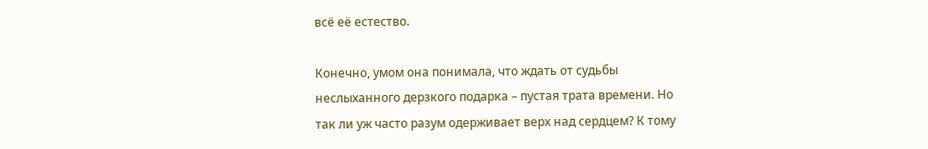всё её естество.

Конечно, умом она понимала, что ждать от судьбы неслыханного дерзкого подарка – пустая трата времени. Но так ли уж часто разум одерживает верх над сердцем? К тому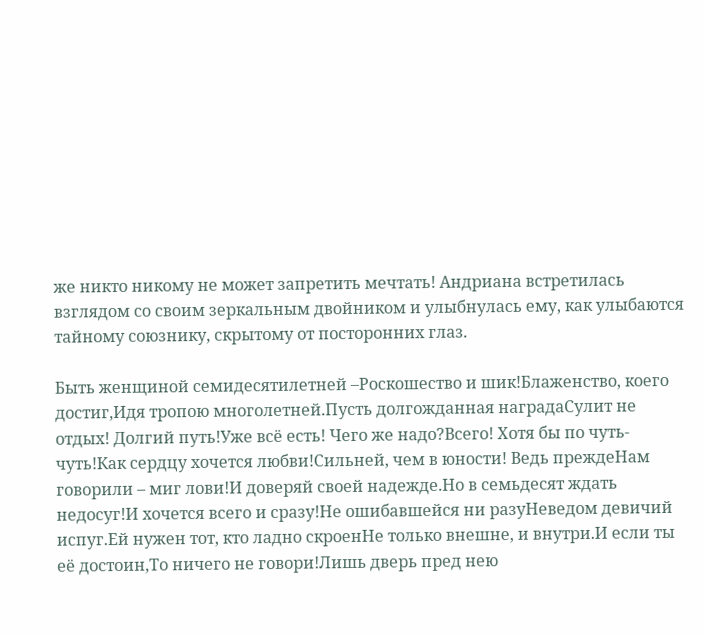же никто никому не может запретить мечтать! Андриана встретилась взглядом со своим зеркальным двойником и улыбнулась ему, как улыбаются тайному союзнику, скрытому от посторонних глаз.

Быть женщиной семидесятилетней –Роскошество и шик!Блаженство, коего достиг,Идя тропою многолетней.Пусть долгожданная наградаСулит не отдых! Долгий путь!Уже всё есть! Чего же надо?Всего! Хотя бы по чуть-чуть!Как сердцу хочется любви!Сильней, чем в юности! Ведь преждеНам говорили – миг лови!И доверяй своей надежде.Но в семьдесят ждать недосуг!И хочется всего и сразу!Не ошибавшейся ни разуНеведом девичий испуг.Ей нужен тот, кто ладно скроенНе только внешне, и внутри.И если ты её достоин,То ничего не говори!Лишь дверь пред нею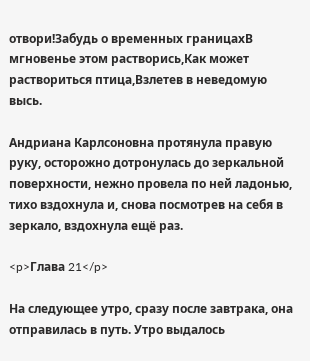отвори!Забудь о временных границахВ мгновенье этом растворись,Как может раствориться птица,Взлетев в неведомую высь.

Андриана Карлсоновна протянула правую руку, осторожно дотронулась до зеркальной поверхности, нежно провела по ней ладонью, тихо вздохнула и, снова посмотрев на себя в зеркало, вздохнула ещё раз.

<p>Глава 21</p>

На следующее утро, сразу после завтрака, она отправилась в путь. Утро выдалось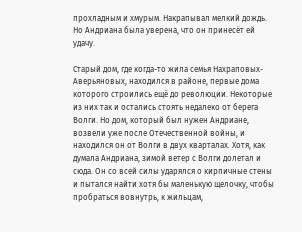прохладным и хмурым. Накрапывал мелкий дождь. Но Андриана была уверена, что он принесёт ей удачу.

Старый дом, где когда-то жила семья Нахраповых-Аверьяновых, находился в районе, первые дома которого строились ещё до революции. Некоторые из них так и остались стоять недалеко от берега Волги. Но дом, который был нужен Андриане, возвели уже после Отечественной войны, и находился он от Волги в двух кварталах. Хотя, как думала Андриана, зимой ветер с Волги долетал и сюда. Он со всей силы ударялся о кирпичные стены и пытался найти хотя бы маленькую щелочку, чтобы пробраться вовнутрь, к жильцам,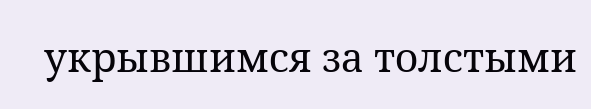укрывшимся за толстыми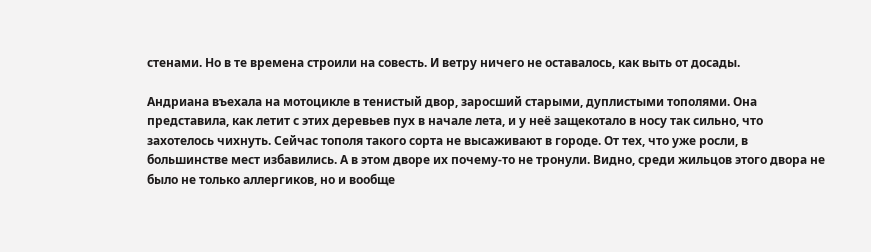стенами. Но в те времена строили на совесть. И ветру ничего не оставалось, как выть от досады.

Андриана въехала на мотоцикле в тенистый двор, заросший старыми, дуплистыми тополями. Она представила, как летит с этих деревьев пух в начале лета, и у неё защекотало в носу так сильно, что захотелось чихнуть. Сейчас тополя такого сорта не высаживают в городе. От тех, что уже росли, в большинстве мест избавились. А в этом дворе их почему-то не тронули. Видно, среди жильцов этого двора не было не только аллергиков, но и вообще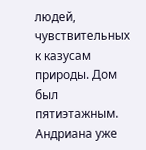людей, чувствительных к казусам природы. Дом был пятиэтажным. Андриана уже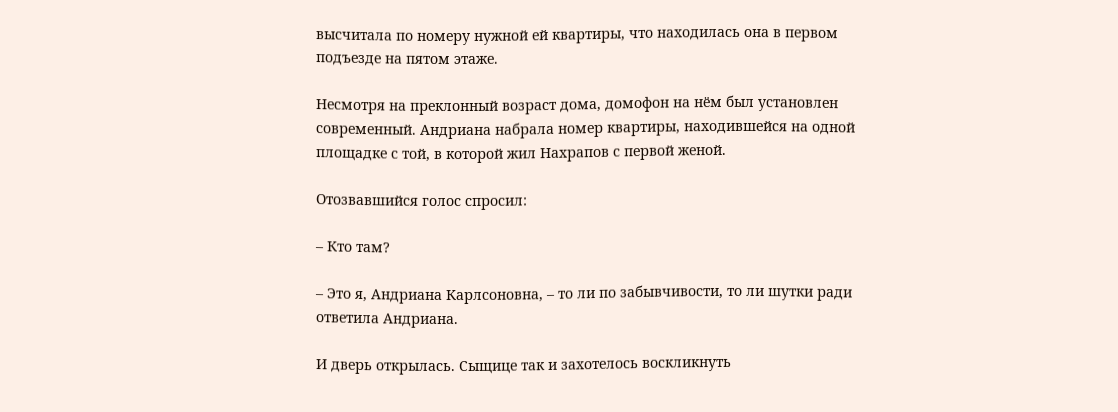высчитала по номеру нужной ей квартиры, что находилась она в первом подъезде на пятом этаже.

Несмотря на преклонный возраст дома, домофон на нём был установлен современный. Андриана набрала номер квартиры, находившейся на одной площадке с той, в которой жил Нахрапов с первой женой.

Отозвавшийся голос спросил:

– Кто там?

– Это я, Андриана Карлсоновна, – то ли по забывчивости, то ли шутки ради ответила Андриана.

И дверь открылась. Сыщице так и захотелось воскликнуть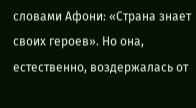словами Афони: «Страна знает своих героев». Но она, естественно, воздержалась от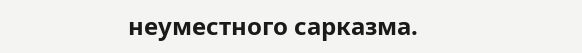неуместного сарказма.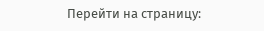Перейти на страницу: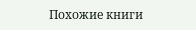Похожие книги